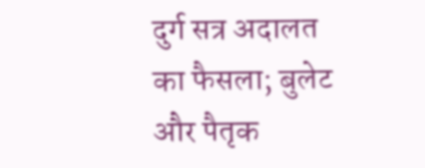दुर्ग सत्र अदालत का फैसला; बुलेट और पैतृक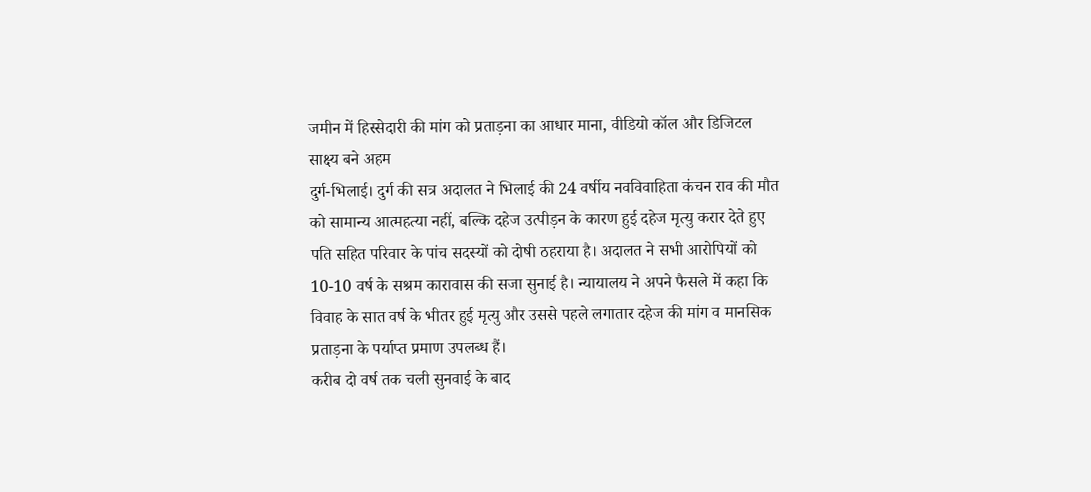जमीन में हिस्सेदारी की मांग को प्रताड़ना का आधार माना, वीडियो कॉल और डिजिटल साक्ष्य बने अहम
दुर्ग-भिलाई। दुर्ग की सत्र अदालत ने भिलाई की 24 वर्षीय नवविवाहिता कंचन राव की मौत को सामान्य आत्महत्या नहीं, बल्कि दहेज उत्पीड़न के कारण हुई दहेज मृत्यु करार देते हुए पति सहित परिवार के पांच सदस्यों को दोषी ठहराया है। अदालत ने सभी आरोपियों को 10-10 वर्ष के सश्रम कारावास की सजा सुनाई है। न्यायालय ने अपने फैसले में कहा कि विवाह के सात वर्ष के भीतर हुई मृत्यु और उससे पहले लगातार दहेज की मांग व मानसिक प्रताड़ना के पर्याप्त प्रमाण उपलब्ध हैं।
करीब दो वर्ष तक चली सुनवाई के बाद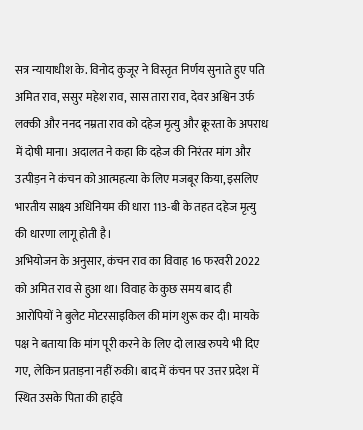सत्र न्यायाधीश के. विनोद कुजूर ने विस्तृत निर्णय सुनाते हुए पति अमित राव, ससुर महेश राव, सास तारा राव, देवर अश्विन उर्फ लक्की और ननद नम्रता राव को दहेज मृत्यु और क्रूरता के अपराध में दोषी माना। अदालत ने कहा कि दहेज की निरंतर मांग और उत्पीड़न ने कंचन को आत्महत्या के लिए मजबूर किया, इसलिए भारतीय साक्ष्य अधिनियम की धारा 113-बी के तहत दहेज मृत्यु की धारणा लागू होती है।
अभियोजन के अनुसार, कंचन राव का विवाह 16 फरवरी 2022 को अमित राव से हुआ था। विवाह के कुछ समय बाद ही आरोपियों ने बुलेट मोटरसाइकिल की मांग शुरू कर दी। मायके पक्ष ने बताया कि मांग पूरी करने के लिए दो लाख रुपये भी दिए गए, लेकिन प्रताड़ना नहीं रुकी। बाद में कंचन पर उत्तर प्रदेश में स्थित उसके पिता की हाईवे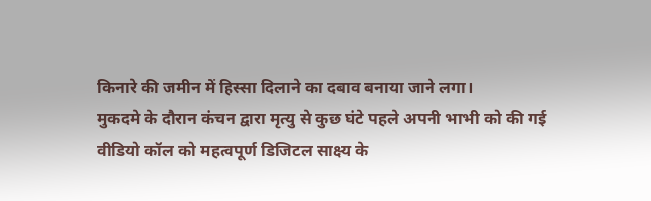किनारे की जमीन में हिस्सा दिलाने का दबाव बनाया जाने लगा।
मुकदमे के दौरान कंचन द्वारा मृत्यु से कुछ घंटे पहले अपनी भाभी को की गई वीडियो कॉल को महत्वपूर्ण डिजिटल साक्ष्य के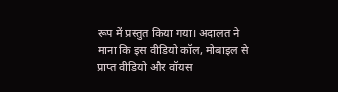रूप में प्रस्तुत किया गया। अदालत ने माना कि इस वीडियो कॉल, मोबाइल से प्राप्त वीडियो और वॉयस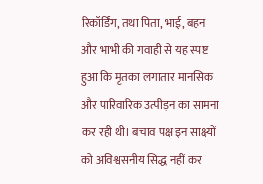रिकॉर्डिंग, तथा पिता, भाई, बहन और भाभी की गवाही से यह स्पष्ट हुआ कि मृतका लगातार मानसिक और पारिवारिक उत्पीड़न का सामना कर रही थी। बचाव पक्ष इन साक्ष्यों को अविश्वसनीय सिद्ध नहीं कर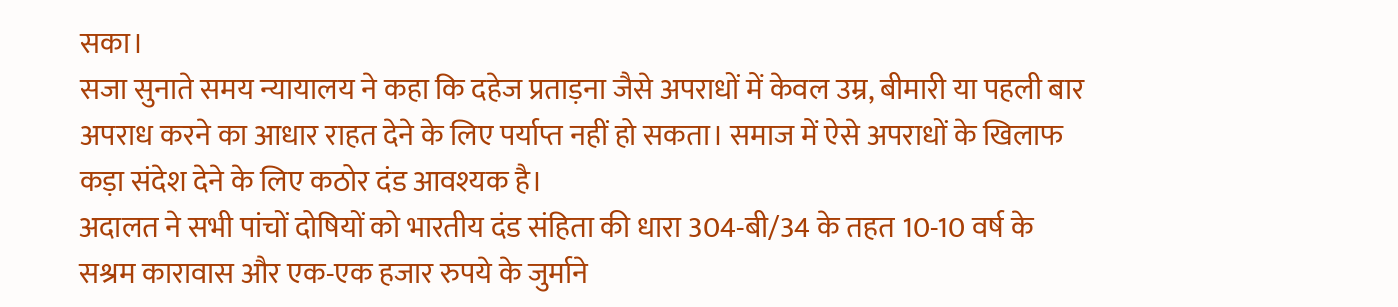सका।
सजा सुनाते समय न्यायालय ने कहा कि दहेज प्रताड़ना जैसे अपराधों में केवल उम्र, बीमारी या पहली बार अपराध करने का आधार राहत देने के लिए पर्याप्त नहीं हो सकता। समाज में ऐसे अपराधों के खिलाफ कड़ा संदेश देने के लिए कठोर दंड आवश्यक है।
अदालत ने सभी पांचों दोषियों को भारतीय दंड संहिता की धारा 304-बी/34 के तहत 10-10 वर्ष के सश्रम कारावास और एक-एक हजार रुपये के जुर्माने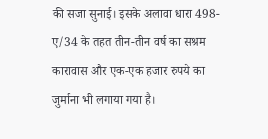की सजा सुनाई। इसके अलावा धारा 498-ए/34 के तहत तीन-तीन वर्ष का सश्रम कारावास और एक-एक हजार रुपये का जुर्माना भी लगाया गया है।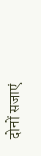दोनों सजाएं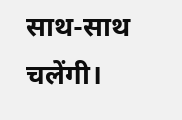साथ-साथ चलेंगी।